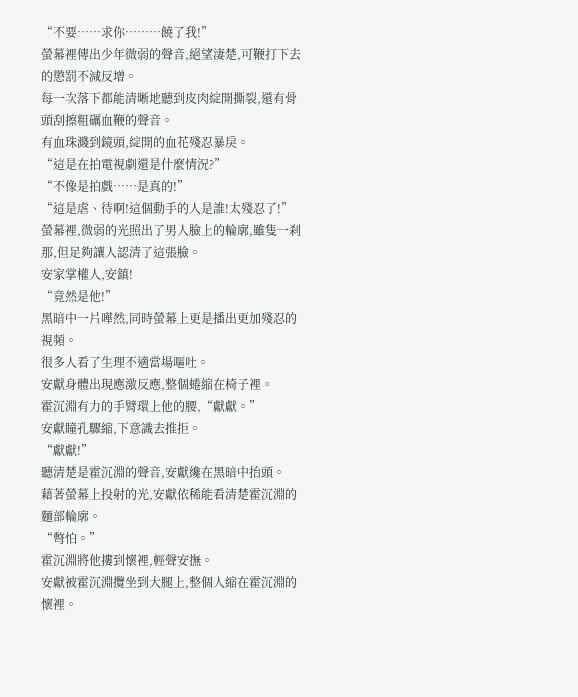“不要……求你………饒了我!”
螢幕裡傳出少年微弱的聲音,絕望淒楚,可鞭打下去的懲罰不減反增。
每一次落下都能清晰地聽到皮肉綻開撕裂,還有骨頭刮擦粗礪血鞭的聲音。
有血珠濺到鏡頭,綻開的血花殘忍暴戾。
“這是在拍電視劇還是什麼情況?”
“不像是拍戲……是真的!”
“這是虐、待啊!這個動手的人是誰!太殘忍了!”
螢幕裡,微弱的光照出了男人臉上的輪廓,雖隻一刹那,但足夠讓人認清了這張臉。
安家掌權人,安鎮!
“竟然是他!”
黑暗中一片嘩然,同時螢幕上更是播出更加殘忍的視頻。
很多人看了生理不適當場嘔吐。
安獻身體出現應激反應,整個蜷縮在椅子裡。
霍沉淵有力的手臂環上他的腰,“獻獻。”
安獻瞳孔驟縮,下意識去推拒。
“獻獻!”
聽清楚是霍沉淵的聲音,安獻纔在黑暗中抬頭。
藉著螢幕上投射的光,安獻依稀能看清楚霍沉淵的麵部輪廓。
“彆怕。”
霍沉淵將他摟到懷裡,輕聲安撫。
安獻被霍沉淵攬坐到大腿上,整個人縮在霍沉淵的懷裡。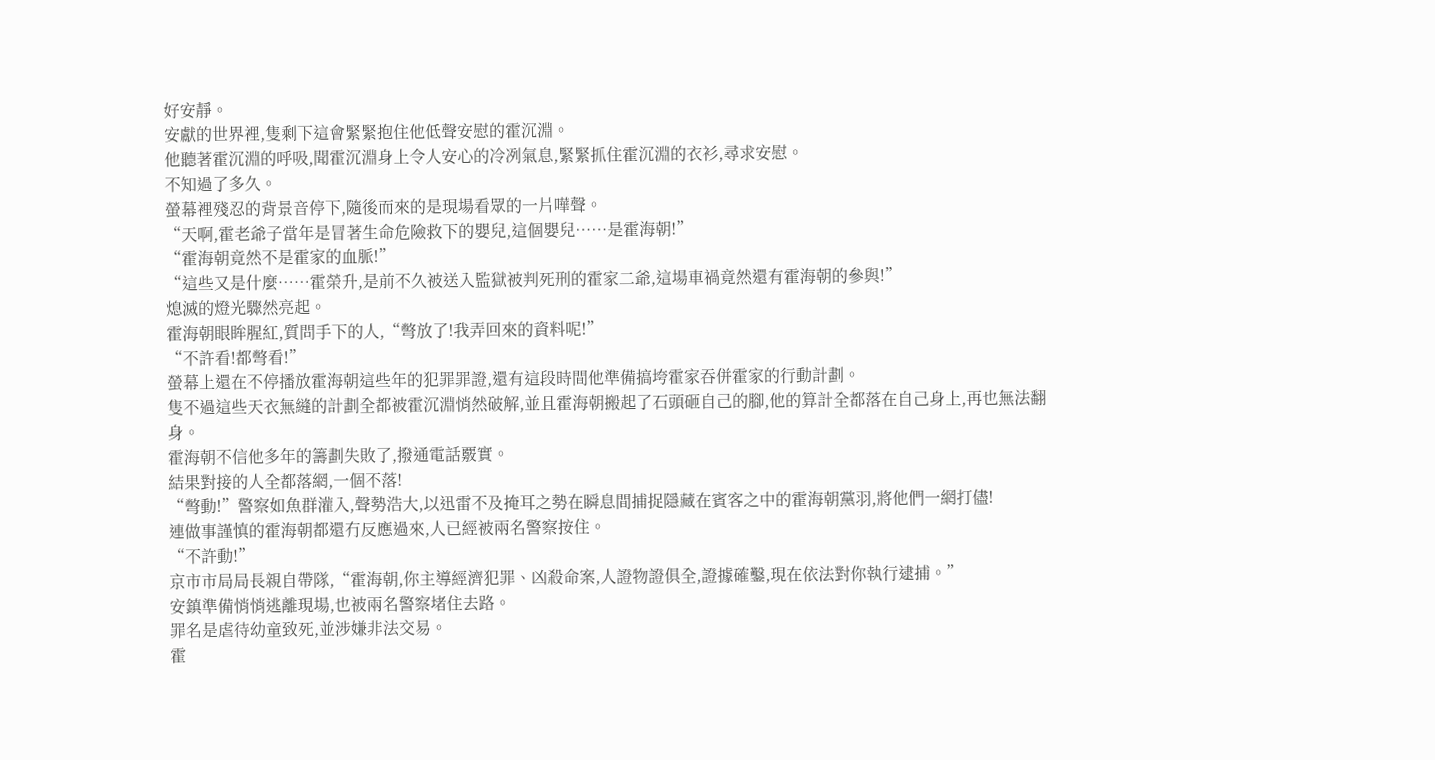好安靜。
安獻的世界裡,隻剩下這會緊緊抱住他低聲安慰的霍沉淵。
他聽著霍沉淵的呼吸,聞霍沉淵身上令人安心的冷冽氣息,緊緊抓住霍沉淵的衣衫,尋求安慰。
不知過了多久。
螢幕裡殘忍的背景音停下,隨後而來的是現場看眾的一片嘩聲。
“天啊,霍老爺子當年是冒著生命危險救下的嬰兒,這個嬰兒……是霍海朝!”
“霍海朝竟然不是霍家的血脈!”
“這些又是什麼……霍榮升,是前不久被送入監獄被判死刑的霍家二爺,這場車禍竟然還有霍海朝的參與!”
熄滅的燈光驟然亮起。
霍海朝眼眸腥紅,質問手下的人,“彆放了!我弄回來的資料呢!”
“不許看!都彆看!”
螢幕上還在不停播放霍海朝這些年的犯罪罪證,還有這段時間他準備搞垮霍家吞併霍家的行動計劃。
隻不過這些天衣無縫的計劃全都被霍沉淵悄然破解,並且霍海朝搬起了石頭砸自己的腳,他的算計全都落在自己身上,再也無法翻身。
霍海朝不信他多年的籌劃失敗了,撥通電話覈實。
結果對接的人全都落網,一個不落!
“彆動!”警察如魚群灌入,聲勢浩大,以迅雷不及掩耳之勢在瞬息間捕捉隱藏在賓客之中的霍海朝黨羽,將他們一網打儘!
連做事謹慎的霍海朝都還冇反應過來,人已經被兩名警察按住。
“不許動!”
京市市局局長親自帶隊,“霍海朝,你主導經濟犯罪、凶殺命案,人證物證俱全,證據確鑿,現在依法對你執行逮捕。”
安鎮準備悄悄逃離現場,也被兩名警察堵住去路。
罪名是虐待幼童致死,並涉嫌非法交易。
霍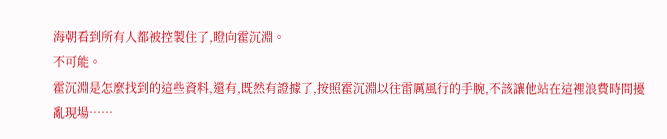海朝看到所有人都被控製住了,瞪向霍沉淵。
不可能。
霍沉淵是怎麼找到的這些資料,還有,既然有證據了,按照霍沉淵以往雷厲風行的手腕,不該讓他站在這裡浪費時間擾亂現場……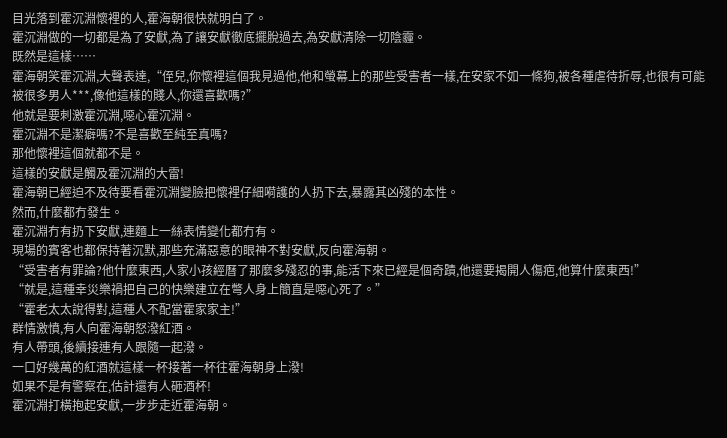目光落到霍沉淵懷裡的人,霍海朝很快就明白了。
霍沉淵做的一切都是為了安獻,為了讓安獻徹底擺脫過去,為安獻清除一切陰霾。
既然是這樣……
霍海朝笑霍沉淵,大聲表達,“侄兒,你懷裡這個我見過他,他和螢幕上的那些受害者一樣,在安家不如一條狗,被各種虐待折辱,也很有可能被很多男人***,像他這樣的賤人,你還喜歡嗎?”
他就是要刺激霍沉淵,噁心霍沉淵。
霍沉淵不是潔癖嗎?不是喜歡至純至真嗎?
那他懷裡這個就都不是。
這樣的安獻是觸及霍沉淵的大雷!
霍海朝已經迫不及待要看霍沉淵變臉把懷裡仔細嗬護的人扔下去,暴露其凶殘的本性。
然而,什麼都冇發生。
霍沉淵冇有扔下安獻,連麵上一絲表情變化都冇有。
現場的賓客也都保持著沉默,那些充滿惡意的眼神不對安獻,反向霍海朝。
“受害者有罪論?他什麼東西,人家小孩經曆了那麼多殘忍的事,能活下來已經是個奇蹟,他還要揭開人傷疤,他算什麼東西!”
“就是,這種幸災樂禍把自己的快樂建立在彆人身上簡直是噁心死了。”
“霍老太太說得對,這種人不配當霍家家主!”
群情激憤,有人向霍海朝怒潑紅酒。
有人帶頭,後續接連有人跟隨一起潑。
一口好幾萬的紅酒就這樣一杯接著一杯往霍海朝身上潑!
如果不是有警察在,估計還有人砸酒杯!
霍沉淵打橫抱起安獻,一步步走近霍海朝。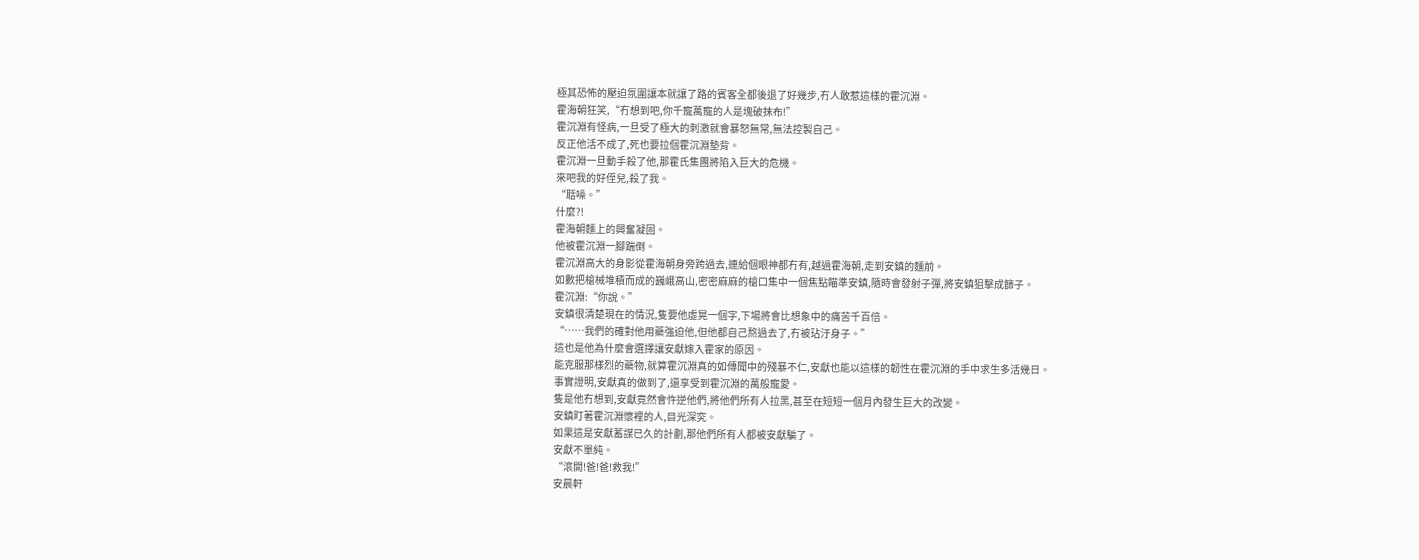極其恐怖的壓迫氛圍讓本就讓了路的賓客全都後退了好幾步,冇人敢惹這樣的霍沉淵。
霍海朝狂笑,“冇想到吧,你千寵萬寵的人是塊破抹布!”
霍沉淵有怪病,一旦受了極大的刺激就會暴怒無常,無法控製自己。
反正他活不成了,死也要拉個霍沉淵墊背。
霍沉淵一旦動手殺了他,那霍氏集團將陷入巨大的危機。
來吧我的好侄兒,殺了我。
“聒噪。”
什麼?!
霍海朝麵上的興奮凝固。
他被霍沉淵一腳踹倒。
霍沉淵高大的身影從霍海朝身旁跨過去,連給個眼神都冇有,越過霍海朝,走到安鎮的麵前。
如數把槍械堆積而成的巍峨高山,密密麻麻的槍口集中一個焦點瞄準安鎮,隨時會發射子彈,將安鎮狙擊成篩子。
霍沉淵:“你說。”
安鎮很清楚現在的情況,隻要他虛晃一個字,下場將會比想象中的痛苦千百倍。
“……我們的確對他用藥強迫他,但他都自己熬過去了,冇被玷汙身子。”
這也是他為什麼會選擇讓安獻嫁入霍家的原因。
能克服那樣烈的藥物,就算霍沉淵真的如傳聞中的殘暴不仁,安獻也能以這樣的韌性在霍沉淵的手中求生多活幾日。
事實證明,安獻真的做到了,還享受到霍沉淵的萬般寵愛。
隻是他冇想到,安獻竟然會忤逆他們,將他們所有人拉黑,甚至在短短一個月內發生巨大的改變。
安鎮盯著霍沉淵懷裡的人,目光深究。
如果這是安獻蓄謀已久的計劃,那他們所有人都被安獻騙了。
安獻不單純。
“滾開!爸!爸!救我!”
安晨軒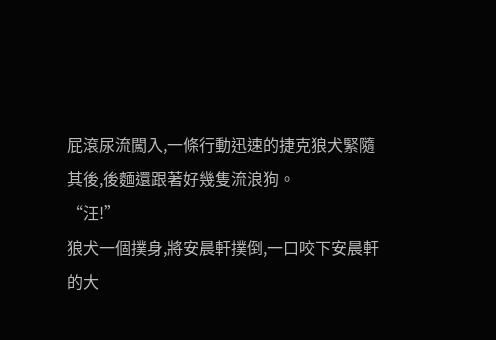屁滾尿流闖入,一條行動迅速的捷克狼犬緊隨其後,後麵還跟著好幾隻流浪狗。
“汪!”
狼犬一個撲身,將安晨軒撲倒,一口咬下安晨軒的大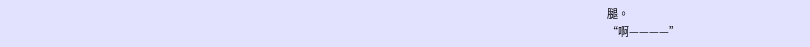腿。
“啊————”